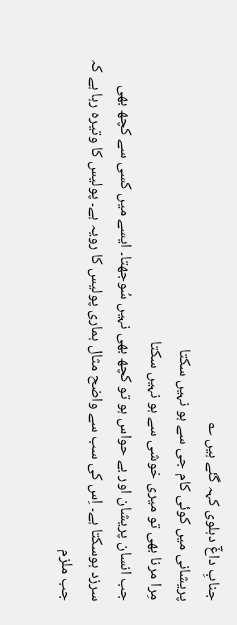جنابِ داغؔ دہلوی کہہ گئے ہیں ؎
پریشانی میں کوئی کام جی سے ہو نہیں سکتا
مِرا مرنا بھی تو میری خوشی سے ہو نہیں سکتا
جب انسان پریشان اور بے حواس ہو تو کچھ بھی نہیں سُوجھتا۔ ایسے میں کسی سے کچھ بھی سرزد ہوسکتا ہے۔ اِس کی سب سے واضح مثال ہماری پولیس کا رویہ ہے۔ پولیس کا وتیرہ رہا ہے کہ جب ملزم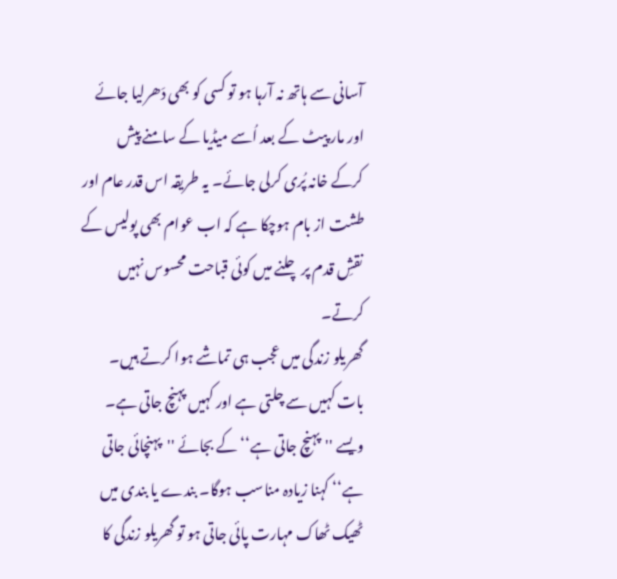آسانی سے ہاتھ نہ آرہا ہو تو کسی کو بھی دَھرلیا جائے اور مار پیٹ کے بعد اُسے میڈیا کے سامنے پیش کرکے خانہ پُری کرلی جائے۔ یہ طریقہ اس قدر عام اور طشت از بام ہوچکا ہے کہ اب عوام بھی پولیس کے نقشِ قدم پر چلنے میں کوئی قباحت محسوس نہیں کرتے۔
گھریلو زندگی میں عجب ہی تماشے ہوا کرتے ہیں۔ بات کہیں سے چلتی ہے اور کہیں پہنچ جاتی ہے۔ ویسے ''پہنچ جاتی ہے‘‘ کے بجائے ''پہنچائی جاتی ہے‘‘ کہنا زیادہ مناسب ہوگا۔ بندے یا بندی میں ٹھیک ٹھاک مہارت پائی جاتی ہو تو گھریلو زندگی کا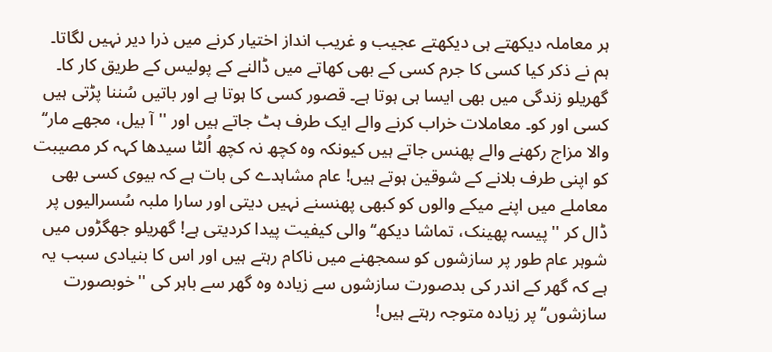ہر معاملہ دیکھتے ہی دیکھتے عجیب و غریب انداز اختیار کرنے میں ذرا دیر نہیں لگاتا۔
ہم نے ذکر کیا کسی کا جرم کسی کے بھی کھاتے میں ڈالنے کے پولیس کے طریق کار کا۔ گھریلو زندگی میں بھی ایسا ہی ہوتا ہے۔ قصور کسی کا ہوتا ہے اور باتیں سُننا پڑتی ہیں کسی اور کو۔ معاملات خراب کرنے والے ایک طرف ہٹ جاتے ہیں اور ''آ بیل، مجھے مار‘‘ والا مزاج رکھنے والے پھنس جاتے ہیں کیونکہ وہ کچھ نہ کچھ اُلٹا سیدھا کہہ کر مصیبت کو اپنی طرف بلانے کے شوقین ہوتے ہیں! عام مشاہدے کی بات ہے کہ بیوی کسی بھی معاملے میں اپنے میکے والوں کو کبھی پھنسنے نہیں دیتی اور سارا ملبہ سُسرالیوں پر ڈال کر ''پیسہ پھینک، تماشا دیکھ‘‘ والی کیفیت پیدا کردیتی ہے! گھریلو جھگڑوں میں شوہر عام طور پر سازشوں کو سمجھنے میں ناکام رہتے ہیں اور اس کا بنیادی سبب یہ ہے کہ گھر کے اندر کی بدصورت سازشوں سے زیادہ وہ گھر سے باہر کی ''خوبصورت سازشوں‘‘ پر زیادہ متوجہ رہتے ہیں!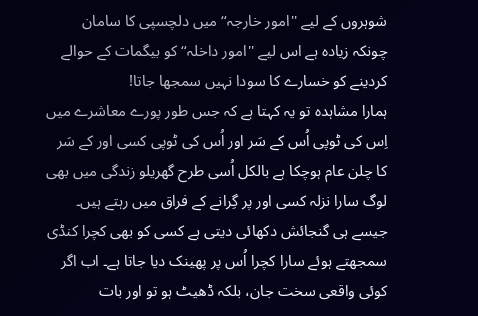شوہروں کے لیے ''امور خارجہ‘‘ میں دلچسپی کا سامان چونکہ زیادہ ہے اس لیے ''امور داخلہ‘‘ کو بیگمات کے حوالے کردینے کو خسارے کا سودا نہیں سمجھا جاتا!
ہمارا مشاہدہ تو یہ کہتا ہے کہ جس طور پورے معاشرے میں اِس کی ٹوپی اُس کے سَر اور اُس کی ٹوپی کسی اور کے سَر کا چلن عام ہوچکا ہے بالکل اُسی طرح گھریلو زندگی میں بھی لوگ سارا نزلہ کسی اور پر گِرانے کے فراق میں رہتے ہیں۔ جیسے ہی گنجائش دکھائی دیتی ہے کسی کو بھی کچرا کنڈی سمجھتے ہوئے سارا کچرا اُس پر پھینک دیا جاتا ہے۔ اب اگر کوئی واقعی سخت جان، بلکہ ڈھیٹ ہو تو اور بات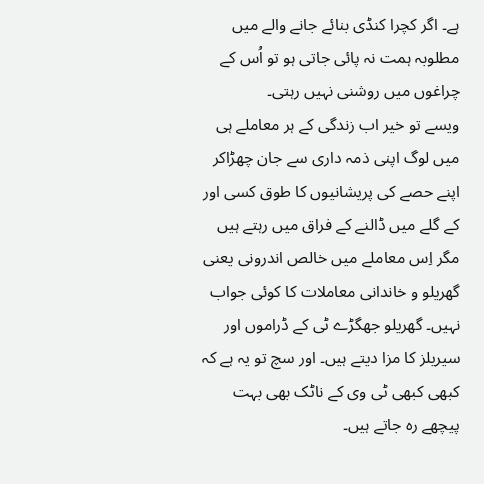ہے۔ اگر کچرا کنڈی بنائے جانے والے میں مطلوبہ ہمت نہ پائی جاتی ہو تو اُس کے چراغوں میں روشنی نہیں رہتی۔
ویسے تو خیر اب زندگی کے ہر معاملے ہی میں لوگ اپنی ذمہ داری سے جان چھڑاکر اپنے حصے کی پریشانیوں کا طوق کسی اور کے گلے میں ڈالنے کے فراق میں رہتے ہیں مگر اِس معاملے میں خالص اندرونی یعنی گھریلو و خاندانی معاملات کا کوئی جواب نہیں۔ گھریلو جھگڑے ٹی کے ڈراموں اور سیریلز کا مزا دیتے ہیں۔ اور سچ تو یہ ہے کہ کبھی کبھی ٹی وی کے ناٹک بھی بہت پیچھے رہ جاتے ہیں۔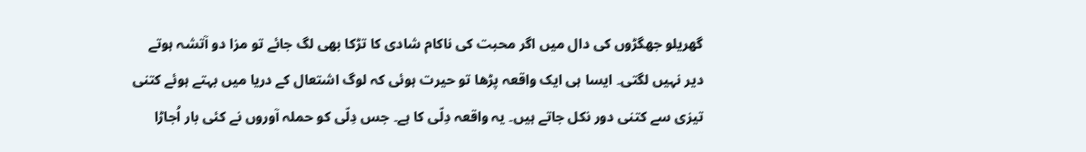گھریلو جھگڑوں کی دال میں اگر محبت کی ناکام شادی کا تڑکا بھی لگ جائے تو مزا دو آتشہ ہوتے دیر نہیں لگتی۔ ایسا ہی ایک واقعہ پڑھا تو حیرت ہوئی کہ لوگ اشتعال کے دریا میں بہتے ہوئے کتنی تیزی سے کتنی دور نکل جاتے ہیں۔ یہ واقعہ دِلّی کا ہے۔ جس دِلّی کو حملہ آوروں نے کئی بار اُجاڑا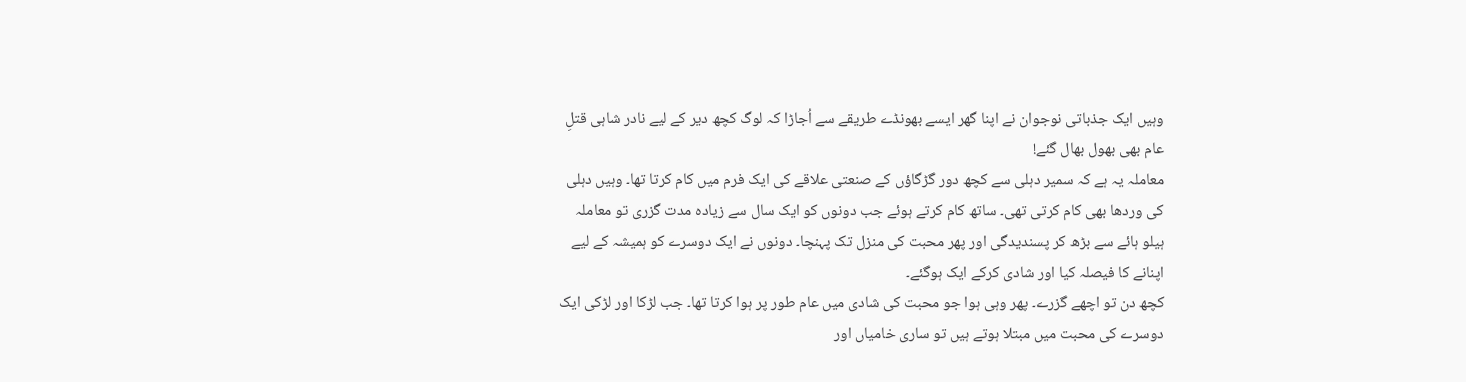وہیں ایک جذباتی نوجوان نے اپنا گھر ایسے بھونڈے طریقے سے اُجاڑا کہ لوگ کچھ دیر کے لیے نادر شاہی قتلِ عام بھی بھول بھال گئے!
معاملہ یہ ہے کہ سمیر دہلی سے کچھ دور گڑگاؤں کے صنعتی علاقے کی ایک فرم میں کام کرتا تھا۔ وہیں دہلی کی وردھا بھی کام کرتی تھی۔ ساتھ کام کرتے ہوئے جب دونوں کو ایک سال سے زیادہ مدت گزری تو معاملہ ہیلو ہائے سے بڑھ کر پسندیدگی اور پھر محبت کی منزل تک پہنچا۔ دونوں نے ایک دوسرے کو ہمیشہ کے لیے اپنانے کا فیصلہ کیا اور شادی کرکے ایک ہوگئے۔
کچھ دن تو اچھے گزرے۔ پھر وہی ہوا جو محبت کی شادی میں عام طور پر ہوا کرتا تھا۔ جب لڑکا اور لڑکی ایک دوسرے کی محبت میں مبتلا ہوتے ہیں تو ساری خامیاں اور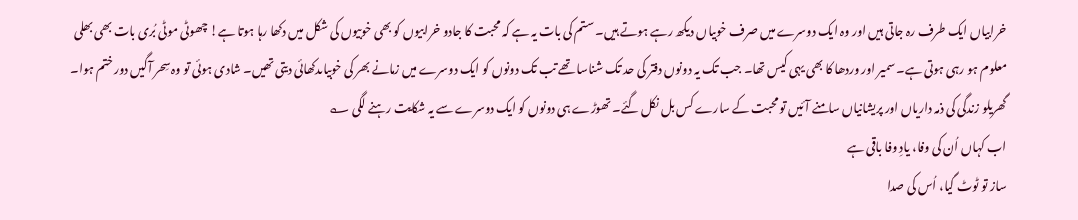خرابیاں ایک طرف رہ جاتی ہیں اور وہ ایک دوسرے میں صرف خوبیاں دیکھ رہے ہوتے ہیں۔ ستم کی بات یہ ہے کہ محبت کا جادو خرابیوں کو بھی خوبیوں کی شکل میں دکھا رہا ہوتا ہے! چھوٹی موٹی بُری بات بھی بھلی معلوم ہو رہی ہوتی ہے۔ سمیر اور وردھا کا بھی یہی کیس تھا۔ جب تک یہ دونوں دفتر کی حد تک شناسا تھے تب تک دونوں کو ایک دوسرے میں زمانے بھر کی خوبیاںدکھائی دیتی تھیں۔ شادی ہوئی تو وہ سِحر آگیں دور ختم ہوا۔ گھریلو زندگی کی ذمہ داریاں اور پریشانیاں سامنے آئیں تو محبت کے سارے کس بل نکل گئے۔ تھوڑے ہی دونوں کو ایک دوسرے سے یہ شکایت رہنے لگی ؎
اب کہاں اُن کی وفا، یادِ وفا باقی ہے
ساز تو ٹوٹ گیا، اُس کی صدا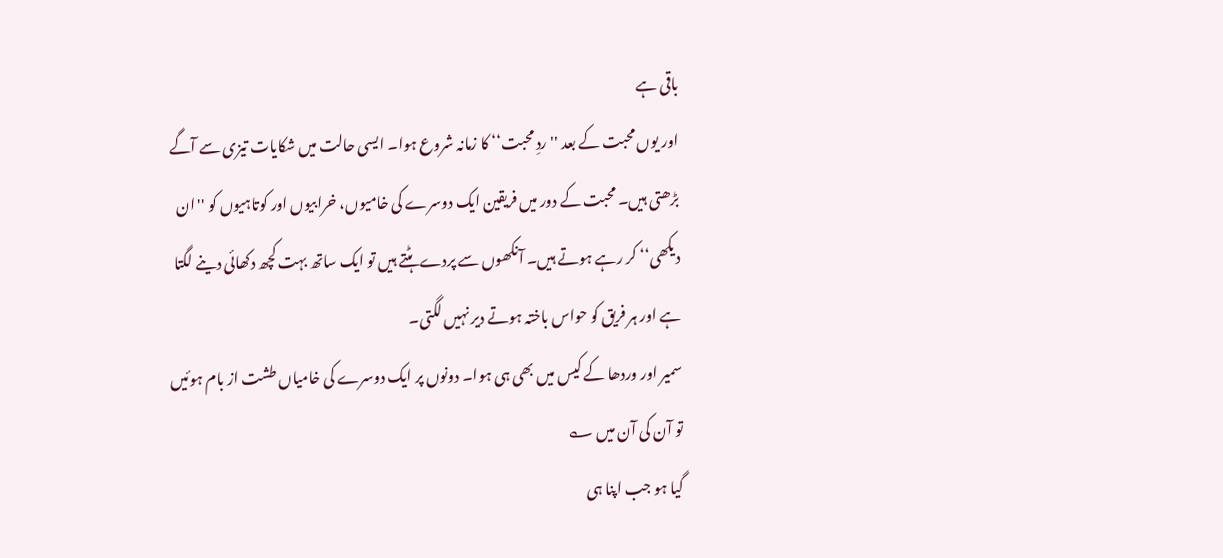باقی ہے
اور یوں محبت کے بعد ''ردِ محبت‘‘ کا زمانہ شروع ہوا۔ ایسی حالت میں شکایات تیزی سے آگے بڑھتی ہیں۔ محبت کے دور میں فریقین ایک دوسرے کی خامیوں، خرابیوں اور کوتاہیوں کو ''ان دیکھی‘‘ کر رہے ہوتے ہیں۔ آنکھوں سے پردے ہٹتے ہیں تو ایک ساتھ بہت کچھ دکھائی دینے لگتا ہے اور ہر فریق کو حواس باختہ ہوتے دیر نہیں لگتی۔
سمیر اور وردھا کے کیس میں بھی ہی ہوا۔ دونوں پر ایک دوسرے کی خامیاں طشت از بام ہوئیں تو آن کی آن میں ؎
گیا ہو جب اپنا ہی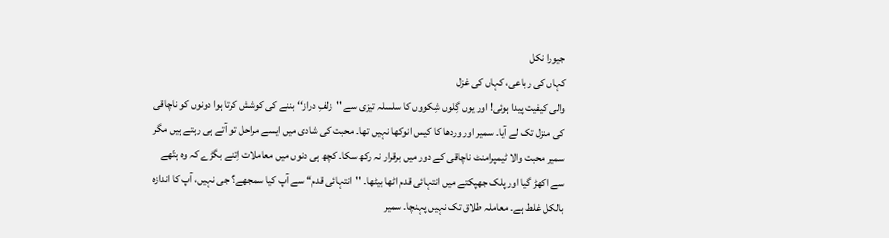جیورا نکل
کہاں کی رباعی، کہاں کی غزل
والی کیفیت پیدا ہوئی! اور یوں گِلوں شِکووں کا سلسلہ تیزی سے ''زلفِ دراز‘‘ بننے کی کوشش کرتا ہوا دونوں کو ناچاقی کی منزل تک لے آیا۔ سمیر اور وردھا کا کیس انوکھا نہیں تھا۔ محبت کی شادی میں ایسے مراحل تو آتے ہی رہتے ہیں مگر سمیر محبت والا ٹیمپرامنٹ ناچاقی کے دور میں برقرار نہ رکھ سکا۔ کچھ ہی دنوں میں معاملات اِتنے بگڑے کہ وہ ہتّھے سے اکھڑ گیا اور پلک جھپکتے میں انتہائی قدم اٹھا بیٹھا۔ ''انتہائی قدم‘‘ سے آپ کیا سمجھے؟ جی نہیں، آپ کا اندازہ بالکل غلط ہے۔ معاملہ طلاق تک نہیں پہنچا۔ سمیر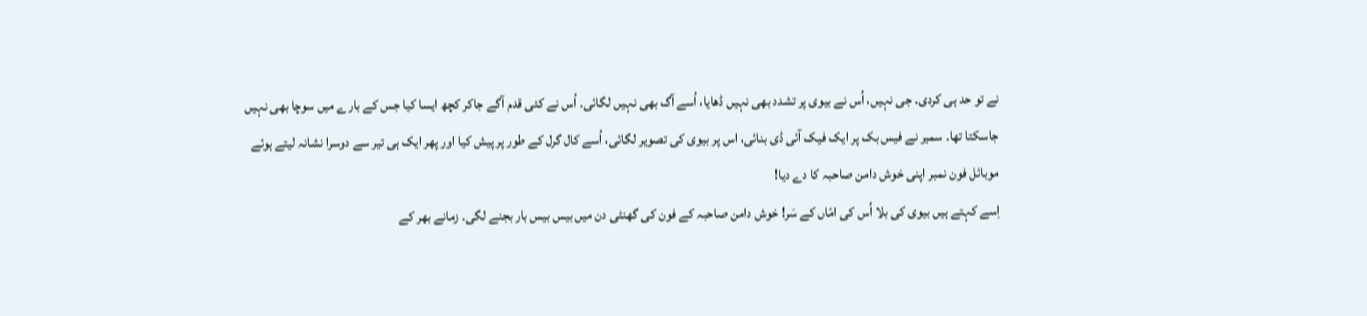نے تو حد ہی کردی۔ جی نہیں، اُس نے بیوی پر تشدد بھی نہیں ڈھایا، اُسے آگ بھی نہیں لگائی۔ اُس نے کئی قدم آگے جاکر کچھ ایسا کیا جس کے بارے میں سوچا بھی نہیں جاسکتا تھا۔ سمیر نے فیس بک پر ایک فیک آئی ڈی بنائی، اس پر بیوی کی تصویر لگائی، اُسے کال گرل کے طور پر پیش کیا اور پھر ایک ہی تیر سے دوسرا نشانہ لیتے ہوئے موبائل فون نمبر اپنی خوش دامن صاحبہ کا دے دیا!
اِسے کہتے ہیں بیوی کی بلا اُس کی امّاں کے سَر! خوش دامن صاحبہ کے فون کی گھنٹی دن میں بیس بیس بار بجنے لگی۔ زمانے بھر کے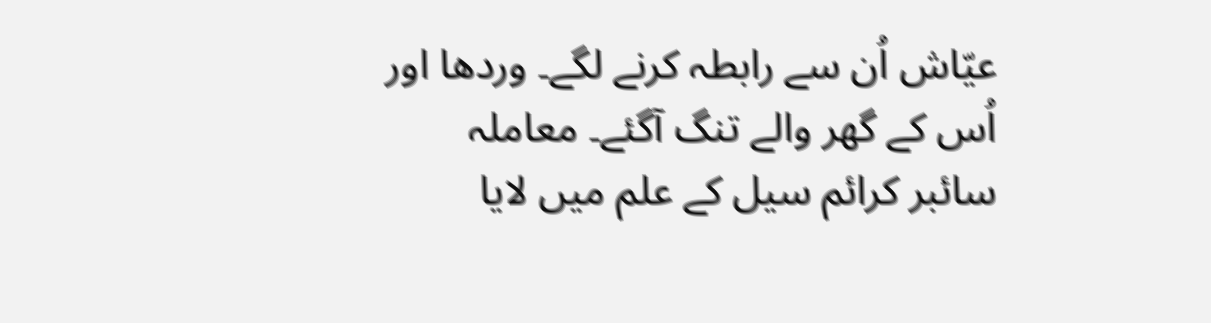عیّاش اُن سے رابطہ کرنے لگے۔ وردھا اور اُس کے گھر والے تنگ آگئے۔ معاملہ سائبر کرائم سیل کے علم میں لایا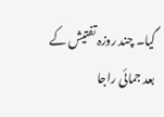گیا۔ چند روزہ تفتیش کے بعد جمائی راجا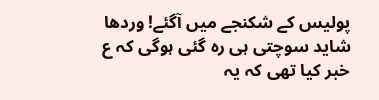پولیس کے شکنجے میں آگئے! وردھا شاید سوچتی ہی رہ گئی ہوگی کہ ع
خبر کیا تھی کہ یہ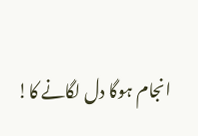انجام ہوگا دل لگانے کا!